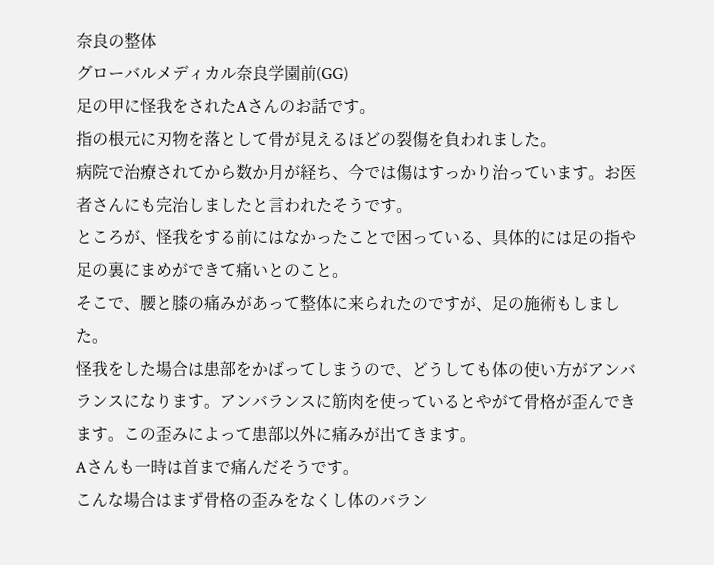奈良の整体
グローバルメディカル奈良学園前(GG)
足の甲に怪我をされたAさんのお話です。
指の根元に刃物を落として骨が見えるほどの裂傷を負われました。
病院で治療されてから数か月が経ち、今では傷はすっかり治っています。お医者さんにも完治しましたと言われたそうです。
ところが、怪我をする前にはなかったことで困っている、具体的には足の指や足の裏にまめができて痛いとのこと。
そこで、腰と膝の痛みがあって整体に来られたのですが、足の施術もしました。
怪我をした場合は患部をかばってしまうので、どうしても体の使い方がアンバランスになります。アンバランスに筋肉を使っているとやがて骨格が歪んできます。この歪みによって患部以外に痛みが出てきます。
Aさんも一時は首まで痛んだそうです。
こんな場合はまず骨格の歪みをなくし体のバラン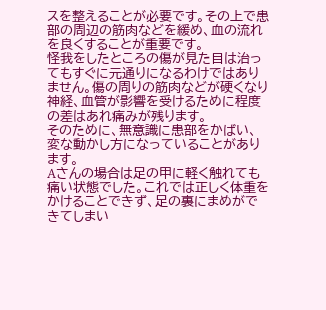スを整えることが必要です。その上で患部の周辺の筋肉などを緩め、血の流れを良くすることが重要です。
怪我をしたところの傷が見た目は治ってもすぐに元通りになるわけではありません。傷の周りの筋肉などが硬くなり神経、血管が影響を受けるために程度の差はあれ痛みが残ります。
そのために、無意識に患部をかばい、変な動かし方になっていることがあります。
Aさんの場合は足の甲に軽く触れても痛い状態でした。これでは正しく体重をかけることできず、足の裏にまめができてしまい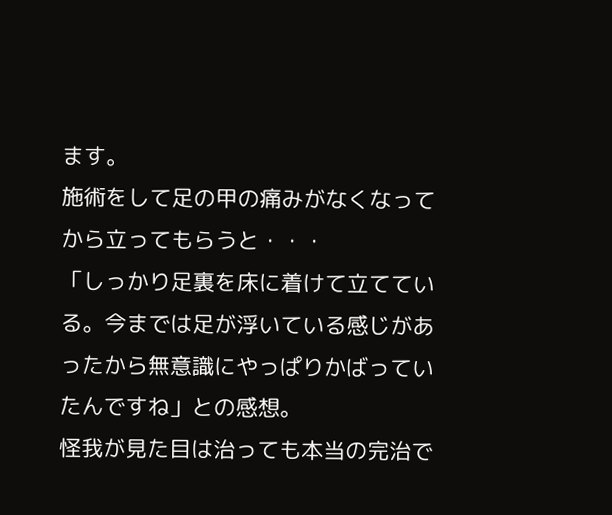ます。
施術をして足の甲の痛みがなくなってから立ってもらうと・・・
「しっかり足裏を床に着けて立てている。今までは足が浮いている感じがあったから無意識にやっぱりかばっていたんですね」との感想。
怪我が見た目は治っても本当の完治で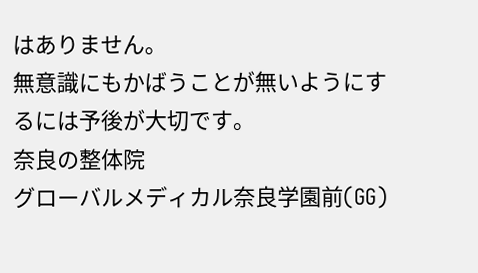はありません。
無意識にもかばうことが無いようにするには予後が大切です。
奈良の整体院
グローバルメディカル奈良学園前(GG)